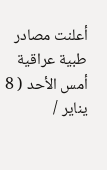أعلنت مصادر طبية عراقية أمس الأحد ( 8 يناير /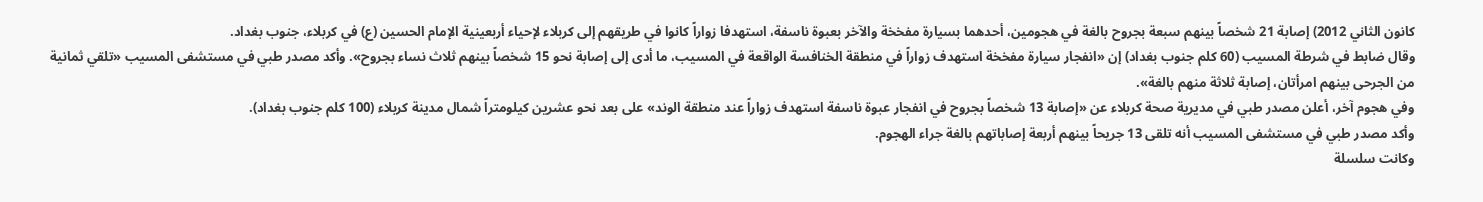كانون الثاني 2012) إصابة 21 شخصاً بينهم سبعة بجروح بالغة في هجومين، أحدهما بسيارة مفخخة والآخر بعبوة ناسفة، استهدفا زواراً كانوا في طريقهم إلى كربلاء لإحياء أربعينية الإمام الحسين (ع) في كربلاء، جنوب بغداد.
وقال ضابط في شرطة المسيب (60 كلم جنوب بغداد) إن «انفجار سيارة مفخخة استهدف زواراً في منطقة الخنافسة الواقعة في المسيب، ما أدى إلى إصابة نحو 15 شخصاً بينهم ثلاث نساء بجروح». وأكد مصدر طبي في مستشفى المسيب «تلقي ثمانية من الجرحى بينهم امرأتان، إصابة ثلاثة منهم بالغة».
وفي هجوم آخر، أعلن مصدر طبي في مديرية صحة كربلاء عن «إصابة 13 شخصاً بجروح في انفجار عبوة ناسفة استهدف زواراً عند منطقة الوند» على بعد نحو عشرين كيلومتراً شمال مدينة كربلاء (100 كلم جنوب بغداد).
وأكد مصدر طبي في مستشفى المسيب أنه تلقى 13 جريحاً بينهم أربعة إصاباتهم بالغة جراء الهجوم.
وكانت سلسلة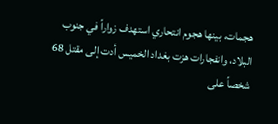هجمات، بينها هجوم انتحاري استهدف زواراً في جنوب البلاد، وانفجارات هزت بغداد الخميس أدت إلى مقتل 68 شخصاً على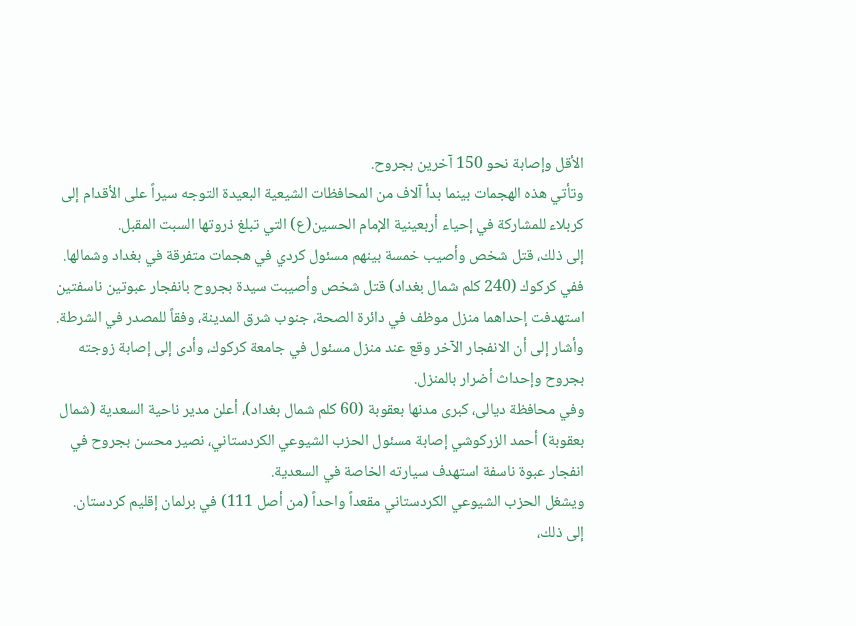الأقل وإصابة نحو 150 آخرين بجروح.
وتأتي هذه الهجمات بينما بدأ آلاف من المحافظات الشيعية البعيدة التوجه سيراً على الأقدام إلى كربلاء للمشاركة في إحياء أربعينية الإمام الحسين(ع) التي تبلغ ذروتها السبت المقبل.
إلى ذلك، قتل شخص وأصيب خمسة بينهم مسئول كردي في هجمات متفرقة في بغداد وشمالها. ففي كركوك (240 كلم شمال بغداد) قتل شخص وأصيبت سيدة بجروح بانفجار عبوتين ناسفتين استهدفت إحداهما منزل موظف في دائرة الصحة، جنوب شرق المدينة، وفقاً للمصدر في الشرطة.
وأشار إلى أن الانفجار الآخر وقع عند منزل مسئول في جامعة كركوك، وأدى إلى إصابة زوجته بجروح وإحداث أضرار بالمنزل.
وفي محافظة ديالى، كبرى مدنها بعقوبة (60 كلم شمال بغداد)، أعلن مدير ناحية السعدية (شمال بعقوبة) أحمد الزركوشي إصابة مسئول الحزب الشيوعي الكردستاني، نصير محسن بجروح في انفجار عبوة ناسفة استهدف سيارته الخاصة في السعدية.
ويشغل الحزب الشيوعي الكردستاني مقعداً واحداً (من أصل 111) في برلمان إقليم كردستان.
إلى ذلك،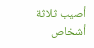أصيب ثلاثة أشخاص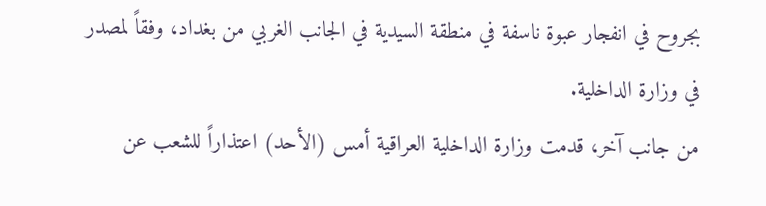بجروح في انفجار عبوة ناسفة في منطقة السيدية في الجانب الغربي من بغداد، وفقاً لمصدر في وزارة الداخلية.
من جانب آخر، قدمت وزارة الداخلية العراقية أمس (الأحد) اعتذاراً للشعب عن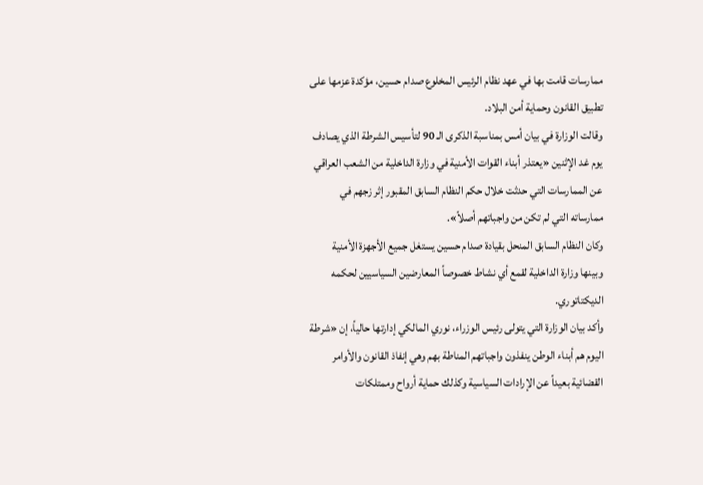ممارسات قامت بها في عهد نظام الرئيس المخلوع صدام حسين، مؤكدة عزمها على تطبيق القانون وحماية أمن البلاد.
وقالت الوزارة في بيان أمس بمناسبة الذكرى الـ 90 لتأسيس الشرطة الذي يصادف يوم غد الإثنين «يعتذر أبناء القوات الأمنية في وزارة الداخلية من الشعب العراقي عن الممارسات التي حدثت خلال حكم النظام السابق المقبور إثر زجهم في ممارساته التي لم تكن من واجباتهم أصلاً».
وكان النظام السابق المنحل بقيادة صدام حسين يستغل جميع الأجهزة الأمنية وبينها وزارة الداخلية لقمع أي نشاط خصوصاً المعارضين السياسيين لحكمه الديكتاتوري.
وأكد بيان الوزارة التي يتولى رئيس الوزراء، نوري المالكي إدارتها حالياً، إن «شرطة اليوم هم أبناء الوطن ينفذون واجباتهم المناطة بهم وهي إنفاذ القانون والأوامر القضائية بعيداً عن الإرادات السياسية وكذلك حماية أرواح وممتلكات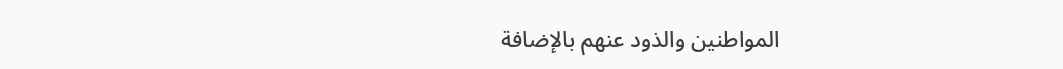المواطنين والذود عنهم بالإضافة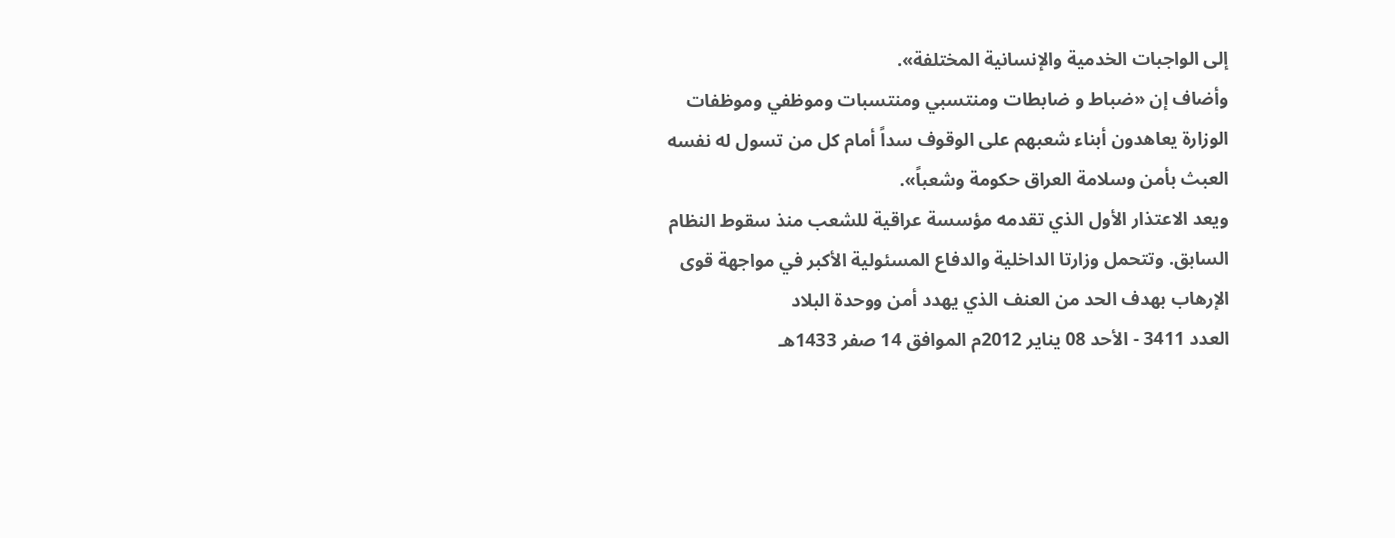إلى الواجبات الخدمية والإنسانية المختلفة».
وأضاف إن «ضباط و ضابطات ومنتسبي ومنتسبات وموظفي وموظفات الوزارة يعاهدون أبناء شعبهم على الوقوف سداً أمام كل من تسول له نفسه العبث بأمن وسلامة العراق حكومة وشعباً».
ويعد الاعتذار الأول الذي تقدمه مؤسسة عراقية للشعب منذ سقوط النظام السابق. وتتحمل وزارتا الداخلية والدفاع المسئولية الأكبر في مواجهة قوى الإرهاب بهدف الحد من العنف الذي يهدد أمن ووحدة البلاد
العدد 3411 - الأحد 08 يناير 2012م الموافق 14 صفر 1433هـ